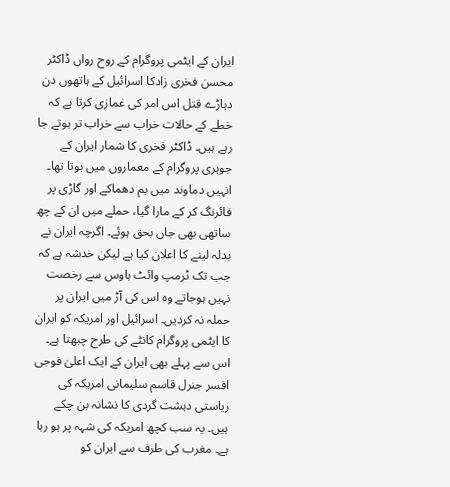ایران کے ایٹمی پروگرام کے روح رواں ڈاکٹر محسن فخری زادکا اسرائیل کے ہاتھوں دن دہاڑے قتل اس امر کی غمازی کرتا ہے کہ خطے کے حالات خراب سے خراب تر ہوتے جا رہے ہیں۔ ڈاکٹر فخری کا شمار ایران کے جوہری پروگرام کے معماروں میں ہوتا تھا۔ انہیں دماوند میں بم دھماکے اور گاڑی پر فائرنگ کر کے مارا گیا، حملے میں ان کے چھ ساتھی بھی جاں بحق ہوئے۔ اگرچہ ایران نے بدلہ لینے کا اعلان کیا ہے لیکن خدشہ ہے کہ جب تک ٹرمپ وائٹ ہاوس سے رخصت نہیں ہوجاتے وہ اس کی آڑ میں ایران پر حملہ نہ کردیں۔ اسرائیل اور امریکہ کو ایران کا ایٹمی پروگرام کانٹے کی طرح چبھتا ہے۔ اس سے پہلے بھی ایران کے ایک اعلیٰ فوجی افسر جنرل قاسم سلیمانی امریکہ کی ریاستی دہشت گردی کا نشانہ بن چکے ہیں۔ یہ سب کچھ امریکہ کی شہہ پر ہو رہا ہے۔ مغرب کی طرف سے ایران کو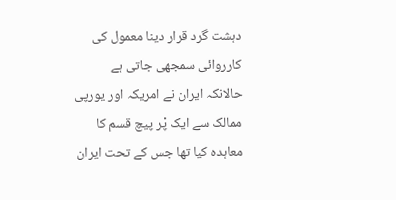دہشت گرد قرار دینا معمول کی کارروائی سمجھی جاتی ہے حالانکہ ایران نے امریکہ اور یورپی ممالک سے ایک پْر پیچ قسم کا معاہدہ کیا تھا جس کے تحت ایران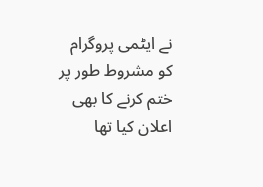نے ایٹمی پروگرام کو مشروط طور پر ختم کرنے کا بھی اعلان کیا تھا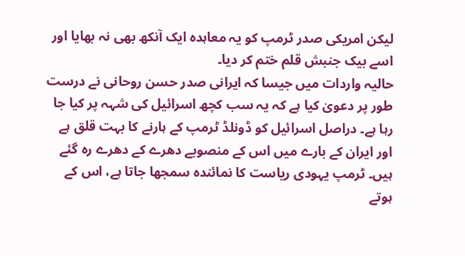لیکن امریکی صدر ٹرمپ کو یہ معاہدہ ایک آنکھ بھی نہ بھایا اور اسے بیک جنبش قلم ختم کر دیا۔
حالیہ واردات میں جیسا کہ ایرانی صدر حسن روحانی نے درست طور پر دعویٰ کیا ہے کہ یہ سب کچھ اسرائیل کی شہہ پر کیا جا رہا ہے۔ دراصل اسرائیل کو ڈونلڈ ٹرمپ کے ہارنے کا بہت قلق ہے اور ایران کے بارے میں اس کے منصوبے دھرے کے دھرے رہ گئے ہیں۔ ٹرمپ یہودی ریاست کا نمائندہ سمجھا جاتا ہے، اس کے ہوتے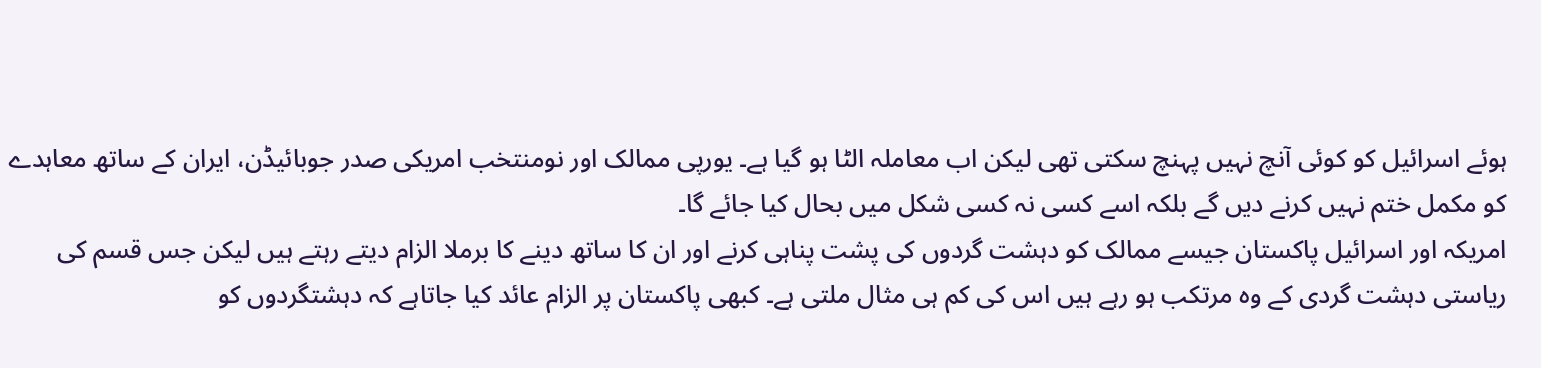ہوئے اسرائیل کو کوئی آنچ نہیں پہنچ سکتی تھی لیکن اب معاملہ الٹا ہو گیا ہے۔ یورپی ممالک اور نومنتخب امریکی صدر جوبائیڈن، ایران کے ساتھ معاہدے کو مکمل ختم نہیں کرنے دیں گے بلکہ اسے کسی نہ کسی شکل میں بحال کیا جائے گا۔
امریکہ اور اسرائیل پاکستان جیسے ممالک کو دہشت گردوں کی پشت پناہی کرنے اور ان کا ساتھ دینے کا برملا الزام دیتے رہتے ہیں لیکن جس قسم کی ریاستی دہشت گردی کے وہ مرتکب ہو رہے ہیں اس کی کم ہی مثال ملتی ہے۔ کبھی پاکستان پر الزام عائد کیا جاتاہے کہ دہشتگردوں کو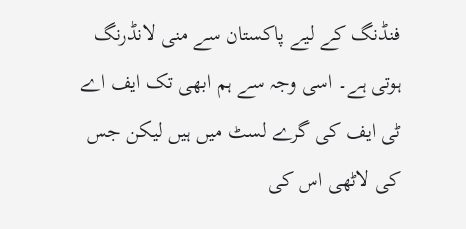فنڈنگ کے لیے پاکستان سے منی لانڈرنگ ہوتی ہے۔ اسی وجہ سے ہم ابھی تک ایف اے ٹی ایف کی گرے لسٹ میں ہیں لیکن جس کی لاٹھی اس کی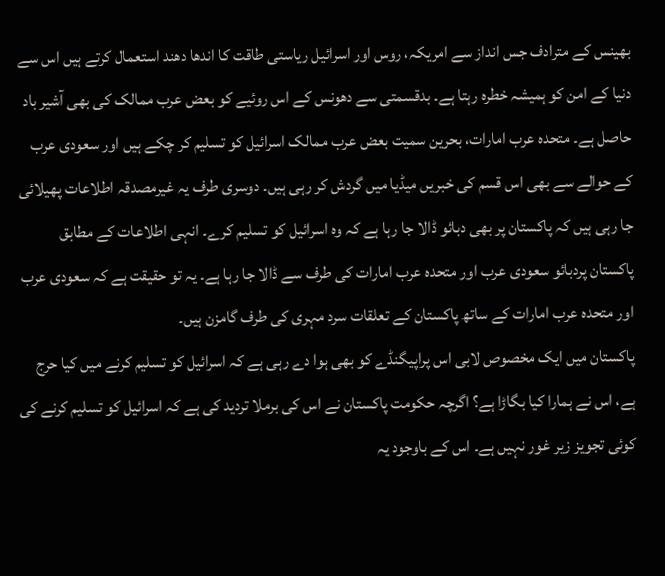بھینس کے مترادف جس انداز سے امریکہ، روس اور اسرائیل ریاستی طاقت کا اندھا دھند استعمال کرتے ہیں اس سے دنیا کے امن کو ہمیشہ خطرہ رہتا ہے۔ بدقسمتی سے دھونس کے اس روئیے کو بعض عرب ممالک کی بھی آشیر باد حاصل ہے۔ متحدہ عرب امارات، بحرین سمیت بعض عرب ممالک اسرائیل کو تسلیم کر چکے ہیں اور سعودی عرب کے حوالے سے بھی اس قسم کی خبریں میڈیا میں گردش کر رہی ہیں۔ دوسری طرف یہ غیرمصدقہ اطلاعات پھیلائی جا رہی ہیں کہ پاکستان پر بھی دبائو ڈالا جا رہا ہے کہ وہ اسرائیل کو تسلیم کرے۔ انہی اطلاعات کے مطابق پاکستان پردبائو سعودی عرب اور متحدہ عرب امارات کی طرف سے ڈالا جا رہا ہے۔ یہ تو حقیقت ہے کہ سعودی عرب اور متحدہ عرب امارات کے ساتھ پاکستان کے تعلقات سرد مہری کی طرف گامزن ہیں۔
پاکستان میں ایک مخصوص لابی اس پراپیگنڈے کو بھی ہوا دے رہی ہے کہ اسرائیل کو تسلیم کرنے میں کیا حرج ہے، اس نے ہمارا کیا بگاڑا ہے؟ اگرچہ حکومت پاکستان نے اس کی برملا تردید کی ہے کہ اسرائیل کو تسلیم کرنے کی کوئی تجویز زیر غور نہیں ہے۔ اس کے باوجود یہ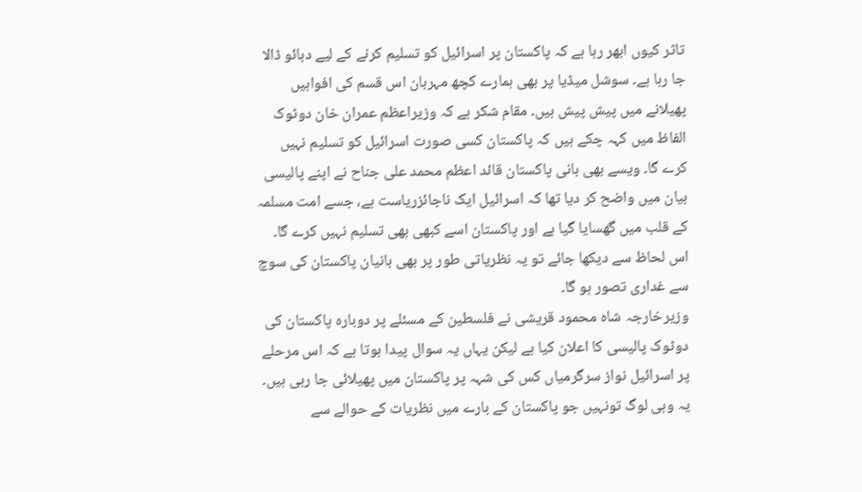تاثر کیوں ابھر رہا ہے کہ پاکستان پر اسرائیل کو تسلیم کرنے کے لیے دبائو ڈالا جا رہا ہے۔ سوشل میڈیا پر بھی ہمارے کچھ مہربان اس قسم کی افواہیں پھیلانے میں پیش پیش ہیں۔ مقام شکر ہے کہ وزیراعظم عمران خان دوٹوک الفاظ میں کہہ چکے ہیں کہ پاکستان کسی صورت اسرائیل کو تسلیم نہیں کرے گا۔ ویسے بھی بانی پاکستان قائد اعظم محمد علی جناح نے اپنے پالیسی بیان میں واضح کر دیا تھا کہ اسرائیل ایک ناجائزریاست ہے، جسے امت مسلمہ کے قلب میں گھسایا گیا ہے اور پاکستان اسے کبھی بھی تسلیم نہیں کرے گا۔ اس لحاظ سے دیکھا جائے تو یہ نظریاتی طور پر بھی بانیان پاکستان کی سوچ سے غداری تصور ہو گا۔
وزیرخارجہ شاہ محمود قریشی نے فلسطین کے مسئلے پر دوبارہ پاکستان کی دوٹوک پالیسی کا اعلان کیا ہے لیکن یہاں یہ سوال پیدا ہوتا ہے کہ اس مرحلے پر اسرائیل نواز سرگرمیاں کس کی شہہ پر پاکستان میں پھیلائی جا رہی ہیں۔ یہ وہی لوگ تونہیں جو پاکستان کے بارے میں نظریات کے حوالے سے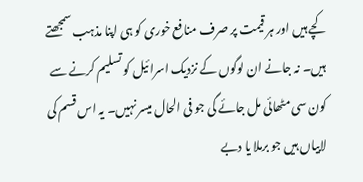کچے ہیں اور ہر قیمت پر صرف منافع خوری کو ہی اپنا مذہب سمجھتے ہیں۔ نہ جانے ان لوگوں کے نزدیک اسرائیل کو تسلیم کرنے سے کون سی مٹھائی مل جائے گی جو فی الحال میسر نہیں۔ یہ اس قسم کی لابیاں ہیں جو برملا یا دبے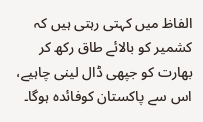الفاظ میں کہتی رہتی ہیں کہ کشمیر کو بالائے طاق رکھ کر بھارت کو جپھی ڈال لینی چاہیے، اس سے پاکستان کوفائدہ ہوگا۔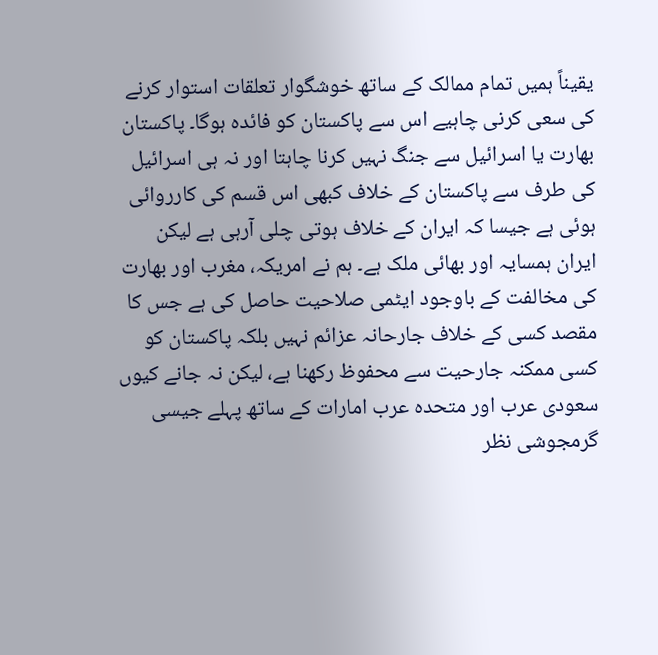یقیناً ہمیں تمام ممالک کے ساتھ خوشگوار تعلقات استوار کرنے کی سعی کرنی چاہیے اس سے پاکستان کو فائدہ ہوگا۔ پاکستان بھارت یا اسرائیل سے جنگ نہیں کرنا چاہتا اور نہ ہی اسرائیل کی طرف سے پاکستان کے خلاف کبھی اس قسم کی کارروائی ہوئی ہے جیسا کہ ایران کے خلاف ہوتی چلی آرہی ہے لیکن ایران ہمسایہ اور بھائی ملک ہے۔ ہم نے امریکہ، مغرب اور بھارت کی مخالفت کے باوجود ایٹمی صلاحیت حاصل کی ہے جس کا مقصد کسی کے خلاف جارحانہ عزائم نہیں بلکہ پاکستان کو کسی ممکنہ جارحیت سے محفوظ رکھنا ہے، لیکن نہ جانے کیوں سعودی عرب اور متحدہ عرب امارات کے ساتھ پہلے جیسی گرمجوشی نظر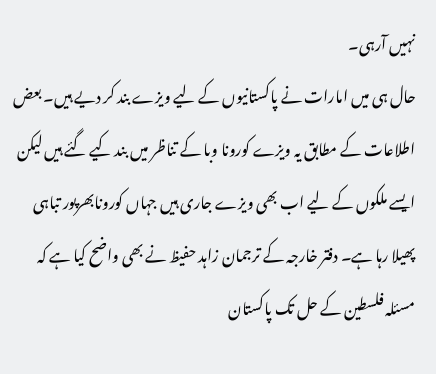نہیں آرہی۔
حال ہی میں امارات نے پاکستانیوں کے لیے ویزے بند کر دیے ہیں۔ بعض اطلاعات کے مطابق یہ ویزے کورونا وبا کے تناظر میں بند کیے گئے ہیں لیکن ایسے ملکوں کے لیے اب بھی ویزے جاری ہیں جہاں کورونابھرپور تباہی پھیلا رہا ہے۔ دفتر خارجہ کے ترجمان زاہد حفیظ نے بھی واضح کیا ہے کہ مسئلہ فلسطین کے حل تک پاکستان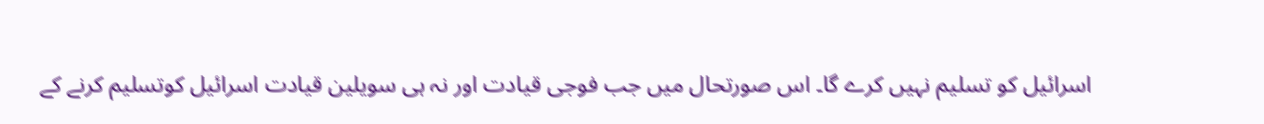اسرائیل کو تسلیم نہیں کرے گا۔ اس صورتحال میں جب فوجی قیادت اور نہ ہی سویلین قیادت اسرائیل کوتسلیم کرنے کے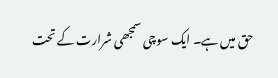حق میں ہے۔ ایک سوچی سمجھی شرارت کے تحت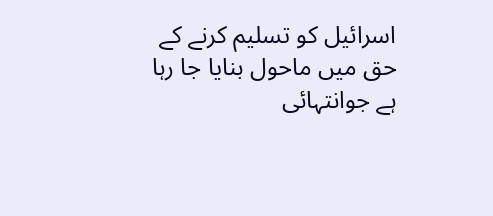اسرائیل کو تسلیم کرنے کے حق میں ماحول بنایا جا رہا ہے جوانتہائی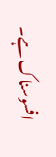افسوسناک ہے۔